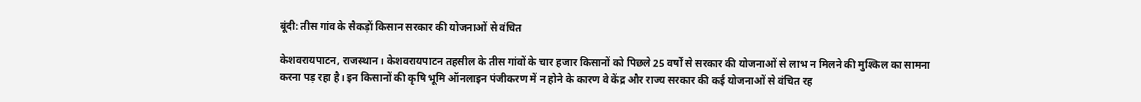बूंदी: तीस गांव के सैकड़ों किसान सरकार की योजनाओं से वंचित

केशवरायपाटन, राजस्थान। केशवरायपाटन तहसील के तीस गांवों के चार हजार किसानों को पिछले 25 वर्षों से सरकार की योजनाओं से लाभ न मिलने की मुश्किल का सामना करना पड़ रहा है। इन किसानों की कृषि भूमि ऑनलाइन पंजीकरण में न होने के कारण वे केंद्र और राज्य सरकार की कई योजनाओं से वंचित रह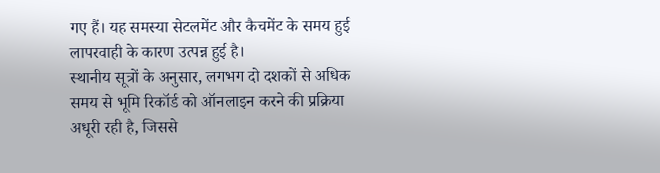गए हैं। यह समस्या सेटलमेंट और कैचमेंट के समय हुई लापरवाही के कारण उत्पन्न हुई है।
स्थानीय सूत्रों के अनुसार, लगभग दो दशकों से अधिक समय से भूमि रिकॉर्ड को ऑनलाइन करने की प्रक्रिया अधूरी रही है, जिससे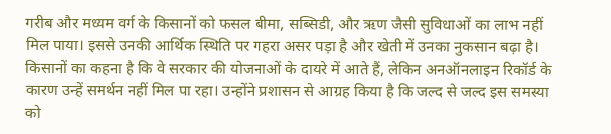गरीब और मध्यम वर्ग के किसानों को फसल बीमा, सब्सिडी, और ऋण जैसी सुविधाओं का लाभ नहीं मिल पाया। इससे उनकी आर्थिक स्थिति पर गहरा असर पड़ा है और खेती में उनका नुकसान बढ़ा है।
किसानों का कहना है कि वे सरकार की योजनाओं के दायरे में आते हैं, लेकिन अनऑनलाइन रिकॉर्ड के कारण उन्हें समर्थन नहीं मिल पा रहा। उन्होंने प्रशासन से आग्रह किया है कि जल्द से जल्द इस समस्या को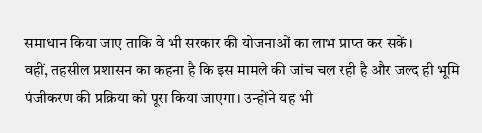समाधान किया जाए ताकि वे भी सरकार की योजनाओं का लाभ प्राप्त कर सकें।
वहीं, तहसील प्रशासन का कहना है कि इस मामले की जांच चल रही है और जल्द ही भूमि पंजीकरण की प्रक्रिया को पूरा किया जाएगा। उन्होंने यह भी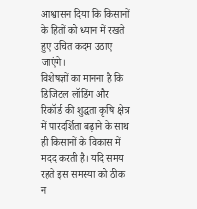आश्वासन दिया कि किसानों के हितों को ध्यान में रखते हुए उचित कदम उठाए जाएंगे।
विशेषज्ञों का मानना है कि डिजिटल लॉडिंग और रिकॉर्ड की शुद्धता कृषि क्षेत्र में पारदर्शिता बढ़ाने के साथ ही किसानों के विकास में मदद करती है। यदि समय रहते इस समस्या को ठीक न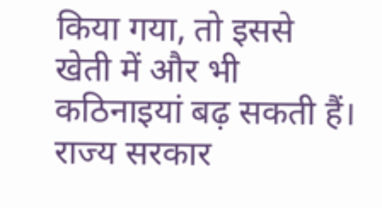किया गया, तो इससे खेती में और भी कठिनाइयां बढ़ सकती हैं।
राज्य सरकार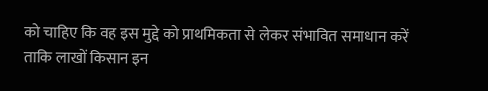को चाहिए कि वह इस मुद्दे को प्राथमिकता से लेकर संभावित समाधान करें ताकि लाखों किसान इन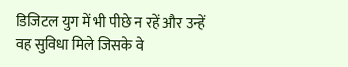डिजिटल युग में भी पीछे न रहें और उन्हें वह सुविधा मिले जिसके वे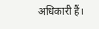अधिकारी हैं।